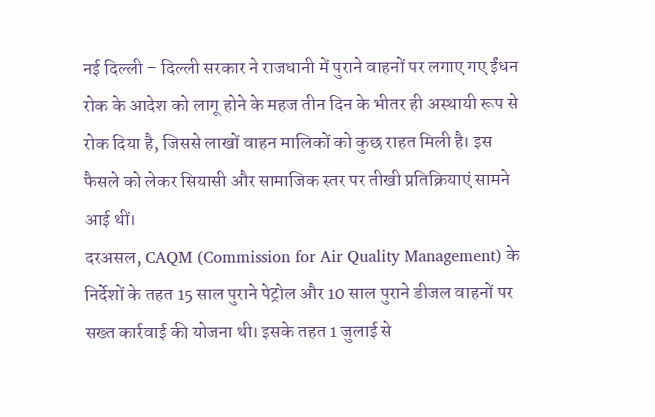नई दिल्ली – दिल्ली सरकार ने राजधानी में पुराने वाहनों पर लगाए गए ईंधन रोक के आदेश को लागू होने के महज तीन दिन के भीतर ही अस्थायी रूप से रोक दिया है, जिससे लाखों वाहन मालिकों को कुछ राहत मिली है। इस फैसले को लेकर सियासी और सामाजिक स्तर पर तीखी प्रतिक्रियाएं सामने आई थीं।
दरअसल, CAQM (Commission for Air Quality Management) के निर्देशों के तहत 15 साल पुराने पेट्रोल और 10 साल पुराने डीजल वाहनों पर सख्त कार्रवाई की योजना थी। इसके तहत 1 जुलाई से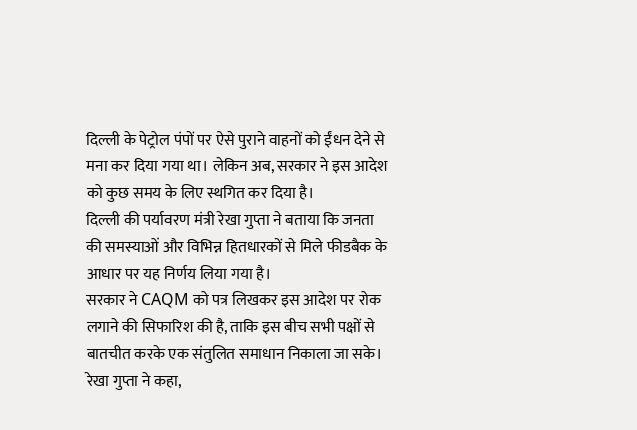दिल्ली के पेट्रोल पंपों पर ऐसे पुराने वाहनों को ईंधन देने से मना कर दिया गया था। लेकिन अब, सरकार ने इस आदेश को कुछ समय के लिए स्थगित कर दिया है।
दिल्ली की पर्यावरण मंत्री रेखा गुप्ता ने बताया कि जनता की समस्याओं और विभिन्न हितधारकों से मिले फीडबैक के आधार पर यह निर्णय लिया गया है।
सरकार ने CAQM को पत्र लिखकर इस आदेश पर रोक लगाने की सिफारिश की है, ताकि इस बीच सभी पक्षों से बातचीत करके एक संतुलित समाधान निकाला जा सके।
रेखा गुप्ता ने कहा,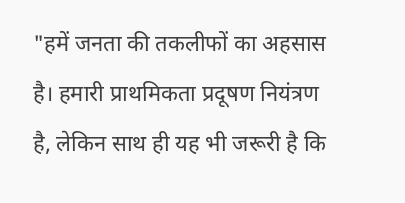"हमें जनता की तकलीफों का अहसास है। हमारी प्राथमिकता प्रदूषण नियंत्रण है, लेकिन साथ ही यह भी जरूरी है कि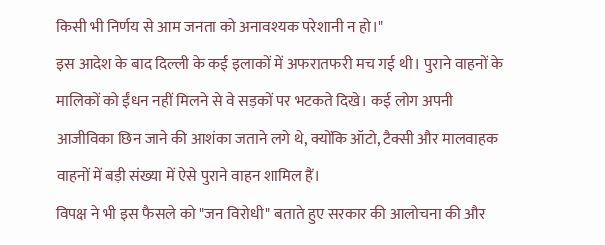किसी भी निर्णय से आम जनता को अनावश्यक परेशानी न हो।"
इस आदेश के बाद दिल्ली के कई इलाकों में अफरातफरी मच गई थी। पुराने वाहनों के मालिकों को ईंधन नहीं मिलने से वे सड़कों पर भटकते दिखे। कई लोग अपनी आजीविका छिन जाने की आशंका जताने लगे थे, क्योंकि ऑटो, टैक्सी और मालवाहक वाहनों में बड़ी संख्या में ऐसे पुराने वाहन शामिल हैं।
विपक्ष ने भी इस फैसले को "जन विरोधी" बताते हुए सरकार की आलोचना की और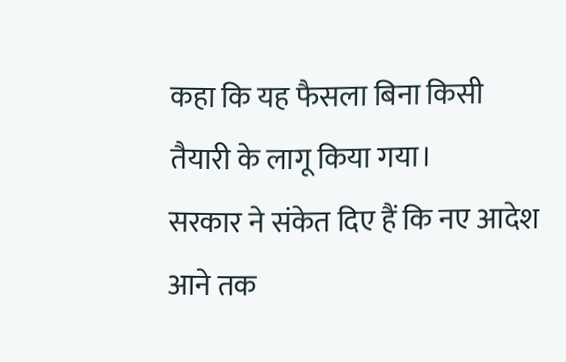कहा कि यह फैसला बिना किसी तैयारी के लागू किया गया।
सरकार ने संकेत दिए हैं कि नए आदेश आने तक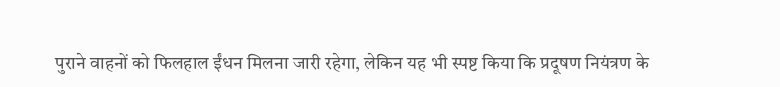पुराने वाहनों को फिलहाल ईंधन मिलना जारी रहेगा, लेकिन यह भी स्पष्ट किया कि प्रदूषण नियंत्रण के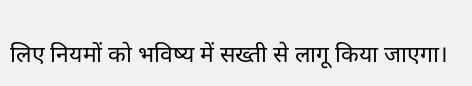लिए नियमों को भविष्य में सख्ती से लागू किया जाएगा।